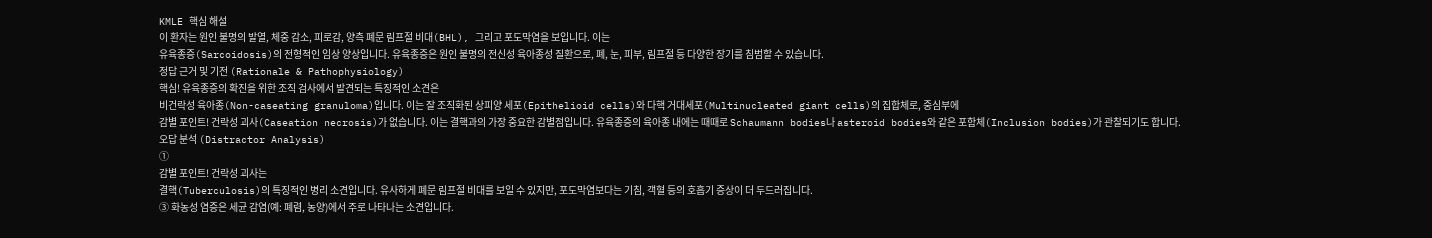KMLE 핵심 해설
이 환자는 원인 불명의 발열, 체중 감소, 피로감, 양측 폐문 림프절 비대(BHL), 그리고 포도막염을 보입니다. 이는
유육종증(Sarcoidosis)의 전형적인 임상 양상입니다. 유육종증은 원인 불명의 전신성 육아종성 질환으로, 폐, 눈, 피부, 림프절 등 다양한 장기를 침범할 수 있습니다.
정답 근거 및 기전 (Rationale & Pathophysiology)
핵심! 유육종증의 확진을 위한 조직 검사에서 발견되는 특징적인 소견은
비건락성 육아종(Non-caseating granuloma)입니다. 이는 잘 조직화된 상피양 세포(Epithelioid cells)와 다핵 거대세포(Multinucleated giant cells)의 집합체로, 중심부에
감별 포인트! 건락성 괴사(Caseation necrosis)가 없습니다. 이는 결핵과의 가장 중요한 감별점입니다. 유육종증의 육아종 내에는 때때로 Schaumann bodies나 asteroid bodies와 같은 포함체(Inclusion bodies)가 관찰되기도 합니다.
오답 분석 (Distractor Analysis)
①
감별 포인트! 건락성 괴사는
결핵(Tuberculosis)의 특징적인 병리 소견입니다. 유사하게 폐문 림프절 비대를 보일 수 있지만, 포도막염보다는 기침, 객혈 등의 호흡기 증상이 더 두드러집니다.
③ 화농성 염증은 세균 감염(예: 폐렴, 농양)에서 주로 나타나는 소견입니다.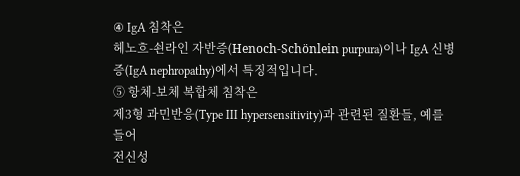④ IgA 침착은
헤노흐-쇤라인 자반증(Henoch-Schönlein purpura)이나 IgA 신병증(IgA nephropathy)에서 특징적입니다.
⑤ 항체-보체 복합체 침착은
제3형 과민반응(Type III hypersensitivity)과 관련된 질환들, 예를 들어
전신성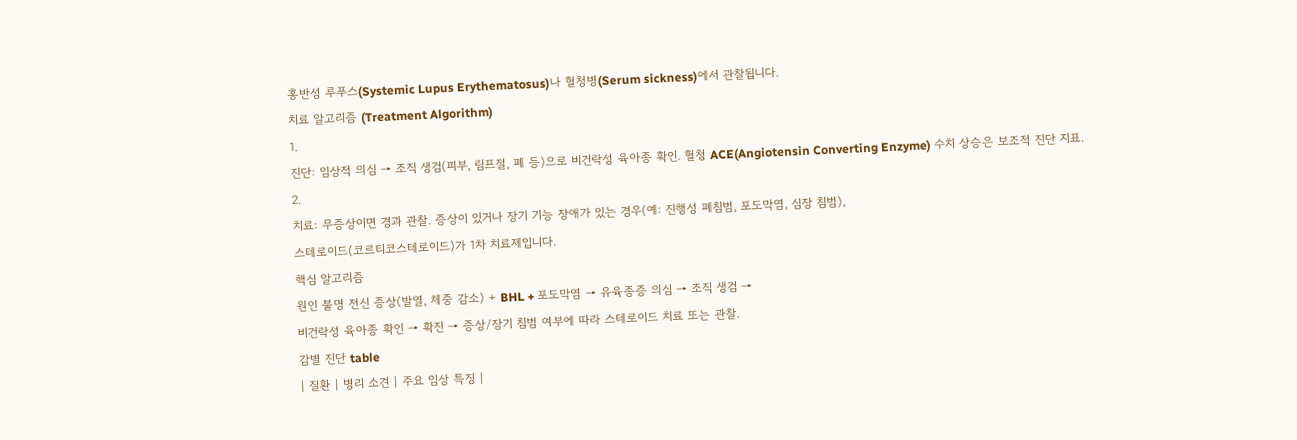홍반성 루푸스(Systemic Lupus Erythematosus)나 혈청병(Serum sickness)에서 관찰됩니다.
치료 알고리즘 (Treatment Algorithm)
1.
진단: 임상적 의심 → 조직 생검(피부, 림프절, 폐 등)으로 비건락성 육아종 확인. 혈청 ACE(Angiotensin Converting Enzyme) 수치 상승은 보조적 진단 지표.
2.
치료: 무증상이면 경과 관찰. 증상이 있거나 장기 기능 장애가 있는 경우(예: 진행성 폐침범, 포도막염, 심장 침범),
스테로이드(코르티코스테로이드)가 1차 치료제입니다.
핵심 알고리즘
원인 불명 전신 증상(발열, 체중 감소) + BHL + 포도막염 → 유육종증 의심 → 조직 생검 →
비건락성 육아종 확인 → 확진 → 증상/장기 침범 여부에 따라 스테로이드 치료 또는 관찰.
감별 진단 table
| 질환 | 병리 소견 | 주요 임상 특징 |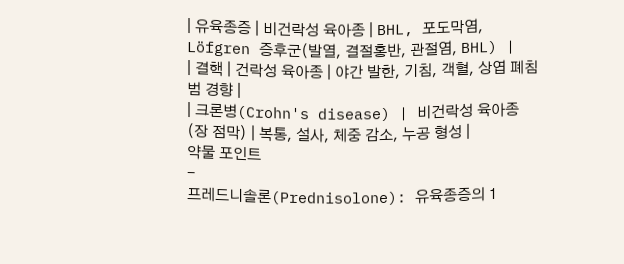| 유육종증 | 비건락성 육아종 | BHL, 포도막염, Löfgren 증후군(발열, 결절홍반, 관절염, BHL) |
| 결핵 | 건락성 육아종 | 야간 발한, 기침, 객혈, 상엽 폐침범 경향 |
| 크론병(Crohn's disease) | 비건락성 육아종 (장 점막) | 복통, 설사, 체중 감소, 누공 형성 |
약물 포인트
-
프레드니솔론(Prednisolone): 유육종증의 1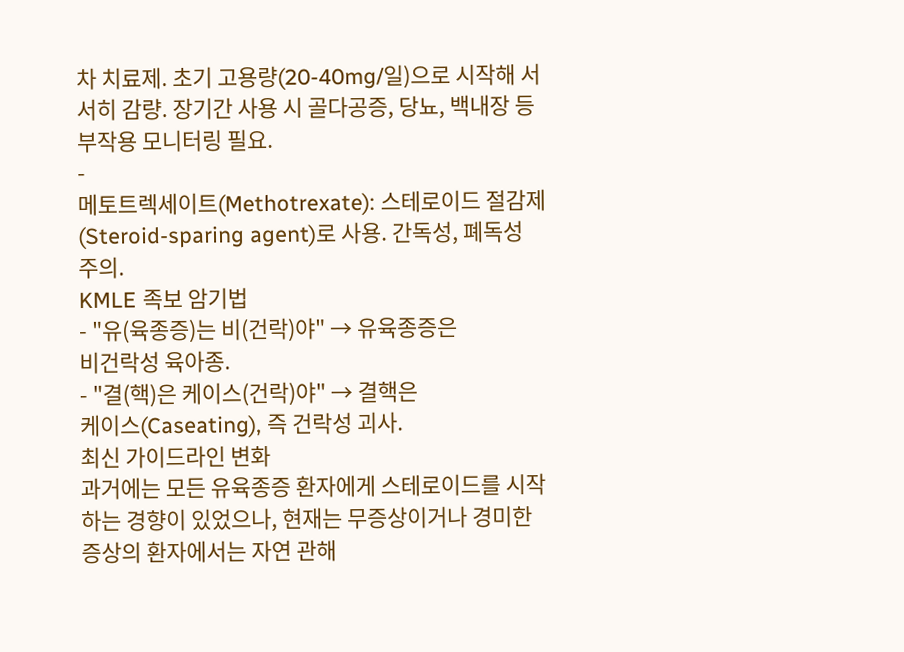차 치료제. 초기 고용량(20-40mg/일)으로 시작해 서서히 감량. 장기간 사용 시 골다공증, 당뇨, 백내장 등 부작용 모니터링 필요.
-
메토트렉세이트(Methotrexate): 스테로이드 절감제(Steroid-sparing agent)로 사용. 간독성, 폐독성 주의.
KMLE 족보 암기법
- "유(육종증)는 비(건락)야" → 유육종증은
비건락성 육아종.
- "결(핵)은 케이스(건락)야" → 결핵은
케이스(Caseating), 즉 건락성 괴사.
최신 가이드라인 변화
과거에는 모든 유육종증 환자에게 스테로이드를 시작하는 경향이 있었으나, 현재는 무증상이거나 경미한 증상의 환자에서는 자연 관해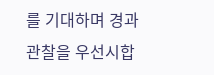를 기대하며 경과 관찰을 우선시합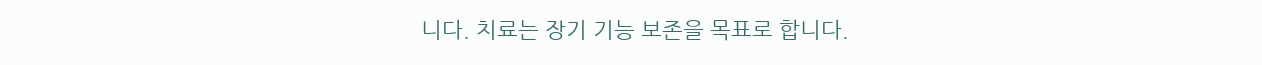니다. 치료는 장기 기능 보존을 목표로 합니다.